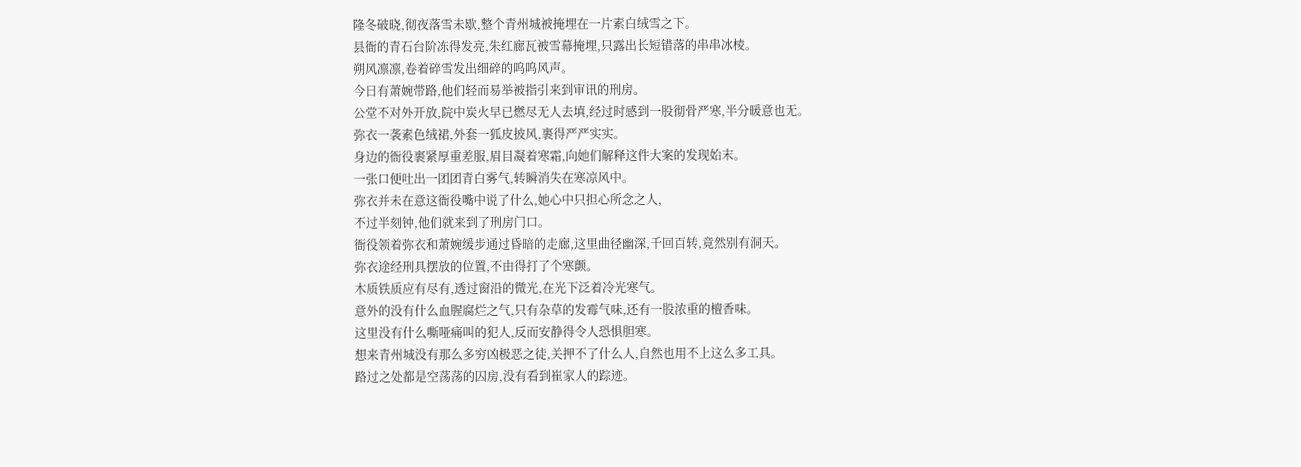隆冬破晓,彻夜落雪未歇,整个青州城被掩埋在一片素白绒雪之下。
县衙的青石台阶冻得发亮,朱红廊瓦被雪幕掩埋,只露出长短错落的串串冰棱。
朔风凛凛,卷着碎雪发出细碎的呜呜风声。
今日有萧婉带路,他们轻而易举被指引来到审讯的刑房。
公堂不对外开放,院中炭火早已燃尽无人去填,经过时感到一股彻骨严寒,半分暖意也无。
弥衣一袭素色绒裙,外套一狐皮披风,裹得严严实实。
身边的衙役裹紧厚重差服,眉目凝着寒霜,向她们解释这件大案的发现始末。
一张口便吐出一团团青白雾气,转瞬消失在寒凉风中。
弥衣并未在意这衙役嘴中说了什么,她心中只担心所念之人,
不过半刻钟,他们就来到了刑房门口。
衙役领着弥衣和萧婉缓步通过昏暗的走廊,这里曲径幽深,千回百转,竟然别有洞天。
弥衣途经刑具摆放的位置,不由得打了个寒颤。
木质铁质应有尽有,透过窗沿的微光,在光下泛着冷光寒气。
意外的没有什么血腥腐烂之气,只有杂草的发霉气味,还有一股浓重的檀香味。
这里没有什么嘶哑痛叫的犯人,反而安静得令人恐惧胆寒。
想来青州城没有那么多穷凶极恶之徒,关押不了什么人,自然也用不上这么多工具。
路过之处都是空荡荡的囚房,没有看到崔家人的踪迹。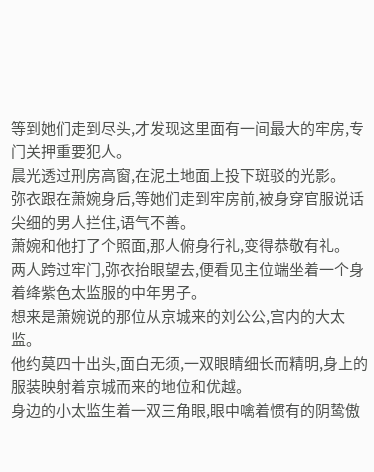等到她们走到尽头,才发现这里面有一间最大的牢房,专门关押重要犯人。
晨光透过刑房高窗,在泥土地面上投下斑驳的光影。
弥衣跟在萧婉身后,等她们走到牢房前,被身穿官服说话尖细的男人拦住,语气不善。
萧婉和他打了个照面,那人俯身行礼,变得恭敬有礼。
两人跨过牢门,弥衣抬眼望去,便看见主位端坐着一个身着绛紫色太监服的中年男子。
想来是萧婉说的那位从京城来的刘公公,宫内的大太监。
他约莫四十出头,面白无须,一双眼睛细长而精明,身上的服装映射着京城而来的地位和优越。
身边的小太监生着一双三角眼,眼中噙着惯有的阴鸷傲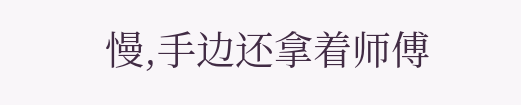慢,手边还拿着师傅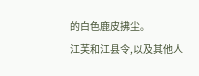的白色鹿皮拂尘。
江芙和江县令,以及其他人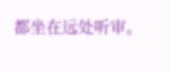都坐在远处听审。